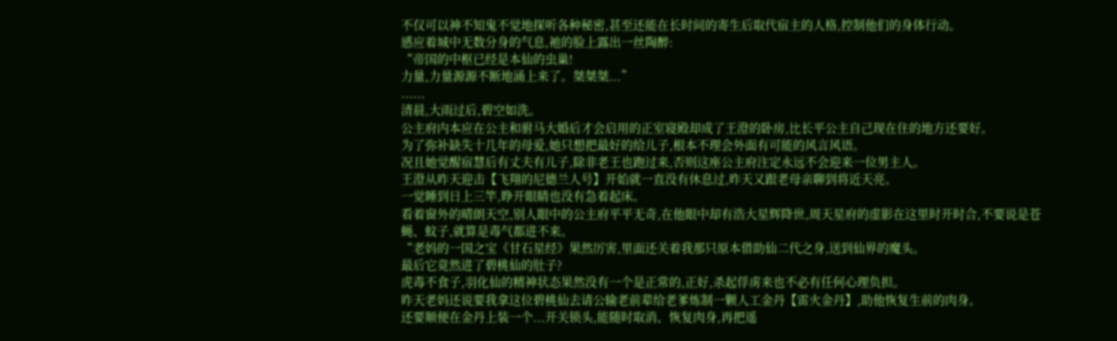不仅可以神不知鬼不觉地探听各种秘密,甚至还能在长时间的寄生后取代宿主的人格,控制他们的身体行动。
感应着城中无数分身的气息,祂的脸上露出一丝陶醉:
“帝国的中枢已经是本仙的虫巢!
力量,力量源源不断地涌上来了。桀桀桀...”
......
清晨,大雨过后,碧空如洗。
公主府内本应在公主和驸马大婚后才会启用的正室寝殿却成了王澄的卧房,比长平公主自己现在住的地方还要好。
为了弥补缺失十几年的母爱,她只想把最好的给儿子,根本不理会外面有可能的风言风语。
况且她觉醒宿慧后有丈夫有儿子,除非老王也跑过来,否则这座公主府注定永远不会迎来一位男主人。
王澄从昨天迎击【飞翔的尼德兰人号】开始就一直没有休息过,昨天又跟老母亲聊到将近天亮。
一觉睡到日上三竿,睁开眼睛也没有急着起床。
看着窗外的晴朗天空,别人眼中的公主府平平无奇,在他眼中却有浩大星辉降世,周天星府的虚影在这里时开时合,不要说是苍蝇、蚊子,就算是毒气都进不来。
“老妈的一国之宝《甘石星经》果然厉害,里面还关着我那只原本借助仙二代之身,送到仙界的魔头。
最后它竟然进了碧桃仙的肚子?
虎毒不食子,羽化仙的精神状态果然没有一个是正常的,正好,杀起俘虏来也不必有任何心理负担。
昨天老妈还说要我拿这位碧桃仙去请公输老前辈给老爹炼制一颗人工金丹【雷火金丹】,助他恢复生前的肉身。
还要顺便在金丹上装一个...开关锁头,能随时取消、恢复肉身,再把遥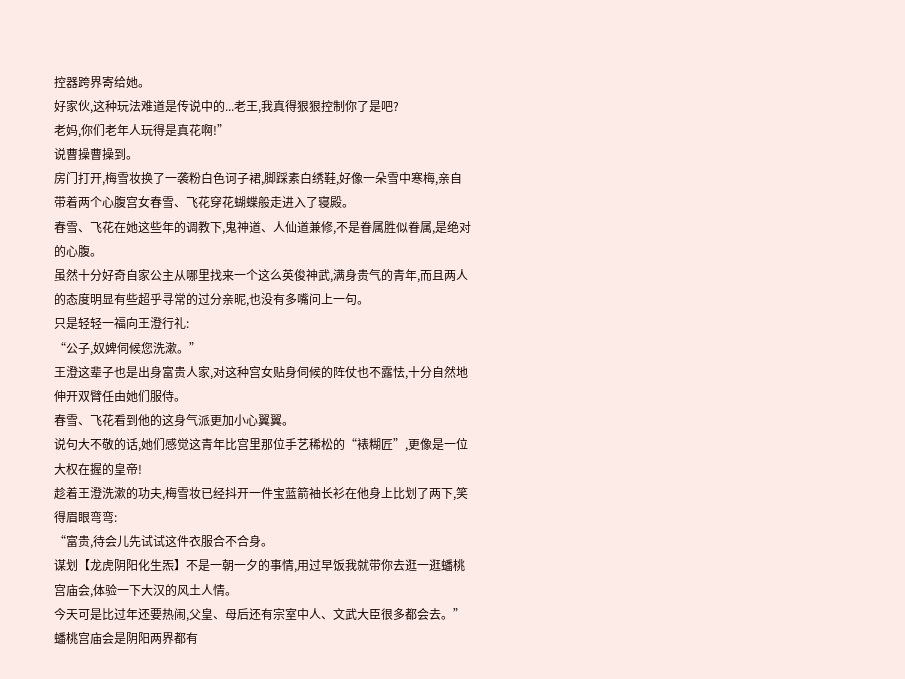控器跨界寄给她。
好家伙,这种玩法难道是传说中的...老王,我真得狠狠控制你了是吧?
老妈,你们老年人玩得是真花啊!”
说曹操曹操到。
房门打开,梅雪妆换了一袭粉白色诃子裙,脚踩素白绣鞋,好像一朵雪中寒梅,亲自带着两个心腹宫女春雪、飞花穿花蝴蝶般走进入了寝殿。
春雪、飞花在她这些年的调教下,鬼神道、人仙道兼修,不是眷属胜似眷属,是绝对的心腹。
虽然十分好奇自家公主从哪里找来一个这么英俊神武,满身贵气的青年,而且两人的态度明显有些超乎寻常的过分亲昵,也没有多嘴问上一句。
只是轻轻一福向王澄行礼:
“公子,奴婢伺候您洗漱。”
王澄这辈子也是出身富贵人家,对这种宫女贴身伺候的阵仗也不露怯,十分自然地伸开双臂任由她们服侍。
春雪、飞花看到他的这身气派更加小心翼翼。
说句大不敬的话,她们感觉这青年比宫里那位手艺稀松的“裱糊匠”,更像是一位大权在握的皇帝!
趁着王澄洗漱的功夫,梅雪妆已经抖开一件宝蓝箭袖长衫在他身上比划了两下,笑得眉眼弯弯:
“富贵,待会儿先试试这件衣服合不合身。
谋划【龙虎阴阳化生炁】不是一朝一夕的事情,用过早饭我就带你去逛一逛蟠桃宫庙会,体验一下大汉的风土人情。
今天可是比过年还要热闹,父皇、母后还有宗室中人、文武大臣很多都会去。”
蟠桃宫庙会是阴阳两界都有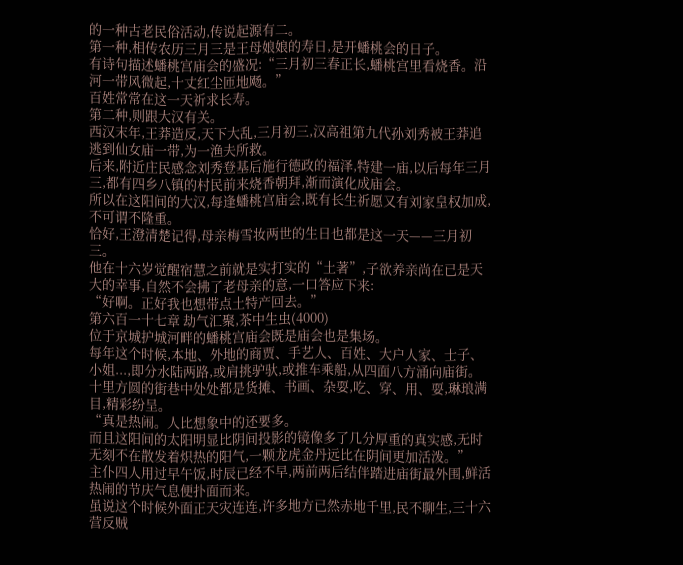的一种古老民俗活动,传说起源有二。
第一种,相传农历三月三是王母娘娘的寿日,是开蟠桃会的日子。
有诗句描述蟠桃宫庙会的盛况:“三月初三春正长,蟠桃宫里看烧香。沿河一带风微起,十丈红尘匝地飏。”
百姓常常在这一天祈求长寿。
第二种,则跟大汉有关。
西汉末年,王莽造反,天下大乱,三月初三,汉高祖第九代孙刘秀被王莽追逃到仙女庙一带,为一渔夫所救。
后来,附近庄民感念刘秀登基后施行德政的福泽,特建一庙,以后每年三月三,都有四乡八镇的村民前来烧香朝拜,渐而演化成庙会。
所以在这阳间的大汉,每逢蟠桃宫庙会,既有长生祈愿又有刘家皇权加成,不可谓不隆重。
恰好,王澄清楚记得,母亲梅雪妆两世的生日也都是这一天——三月初三。
他在十六岁觉醒宿慧之前就是实打实的“土著”,子欲养亲尚在已是天大的幸事,自然不会拂了老母亲的意,一口答应下来:
“好啊。正好我也想带点土特产回去。”
第六百一十七章 劫气汇聚,茶中生虫(4000)
位于京城护城河畔的蟠桃宫庙会既是庙会也是集场。
每年这个时候,本地、外地的商贾、手艺人、百姓、大户人家、士子、小姐...,即分水陆两路,或肩挑驴驮,或推车乘船,从四面八方涌向庙街。
十里方圆的街巷中处处都是货摊、书画、杂耍,吃、穿、用、耍,琳琅满目,精彩纷呈。
“真是热闹。人比想象中的还要多。
而且这阳间的太阳明显比阴间投影的镜像多了几分厚重的真实感,无时无刻不在散发着炽热的阳气,一颗龙虎金丹远比在阴间更加活泼。”
主仆四人用过早午饭,时辰已经不早,两前两后结伴踏进庙街最外围,鲜活热闹的节庆气息便扑面而来。
虽说这个时候外面正天灾连连,许多地方已然赤地千里,民不聊生,三十六营反贼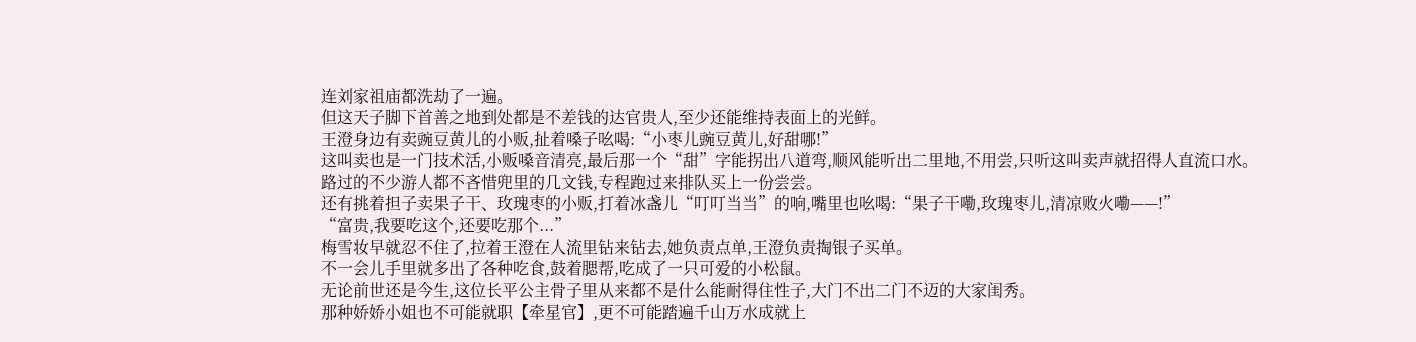连刘家祖庙都洗劫了一遍。
但这天子脚下首善之地到处都是不差钱的达官贵人,至少还能维持表面上的光鲜。
王澄身边有卖豌豆黄儿的小贩,扯着嗓子吆喝:“小枣儿豌豆黄儿,好甜哪!”
这叫卖也是一门技术活,小贩嗓音清亮,最后那一个“甜”字能拐出八道弯,顺风能听出二里地,不用尝,只听这叫卖声就招得人直流口水。
路过的不少游人都不吝惜兜里的几文钱,专程跑过来排队买上一份尝尝。
还有挑着担子卖果子干、玫瑰枣的小贩,打着冰盏儿“叮叮当当”的响,嘴里也吆喝:“果子干嘞,玫瑰枣儿,清凉败火嘞——!”
“富贵,我要吃这个,还要吃那个...”
梅雪妆早就忍不住了,拉着王澄在人流里钻来钻去,她负责点单,王澄负责掏银子买单。
不一会儿手里就多出了各种吃食,鼓着腮帮,吃成了一只可爱的小松鼠。
无论前世还是今生,这位长平公主骨子里从来都不是什么能耐得住性子,大门不出二门不迈的大家闺秀。
那种娇娇小姐也不可能就职【牵星官】,更不可能踏遍千山万水成就上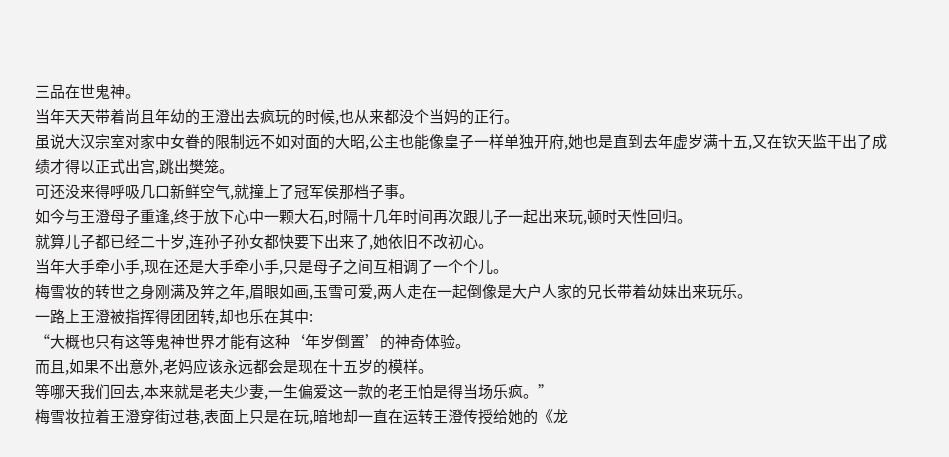三品在世鬼神。
当年天天带着尚且年幼的王澄出去疯玩的时候,也从来都没个当妈的正行。
虽说大汉宗室对家中女眷的限制远不如对面的大昭,公主也能像皇子一样单独开府,她也是直到去年虚岁满十五,又在钦天监干出了成绩才得以正式出宫,跳出樊笼。
可还没来得呼吸几口新鲜空气,就撞上了冠军侯那档子事。
如今与王澄母子重逢,终于放下心中一颗大石,时隔十几年时间再次跟儿子一起出来玩,顿时天性回归。
就算儿子都已经二十岁,连孙子孙女都快要下出来了,她依旧不改初心。
当年大手牵小手,现在还是大手牵小手,只是母子之间互相调了一个个儿。
梅雪妆的转世之身刚满及笄之年,眉眼如画,玉雪可爱,两人走在一起倒像是大户人家的兄长带着幼妹出来玩乐。
一路上王澄被指挥得团团转,却也乐在其中:
“大概也只有这等鬼神世界才能有这种‘年岁倒置’的神奇体验。
而且,如果不出意外,老妈应该永远都会是现在十五岁的模样。
等哪天我们回去,本来就是老夫少妻,一生偏爱这一款的老王怕是得当场乐疯。”
梅雪妆拉着王澄穿街过巷,表面上只是在玩,暗地却一直在运转王澄传授给她的《龙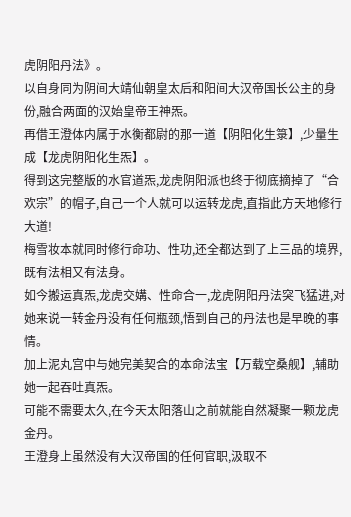虎阴阳丹法》。
以自身同为阴间大靖仙朝皇太后和阳间大汉帝国长公主的身份,融合两面的汉始皇帝王神炁。
再借王澄体内属于水衡都尉的那一道【阴阳化生箓】,少量生成【龙虎阴阳化生炁】。
得到这完整版的水官道炁,龙虎阴阳派也终于彻底摘掉了“合欢宗”的帽子,自己一个人就可以运转龙虎,直指此方天地修行大道!
梅雪妆本就同时修行命功、性功,还全都达到了上三品的境界,既有法相又有法身。
如今搬运真炁,龙虎交媾、性命合一,龙虎阴阳丹法突飞猛进,对她来说一转金丹没有任何瓶颈,悟到自己的丹法也是早晚的事情。
加上泥丸宫中与她完美契合的本命法宝【万载空桑舰】,辅助她一起吞吐真炁。
可能不需要太久,在今天太阳落山之前就能自然凝聚一颗龙虎金丹。
王澄身上虽然没有大汉帝国的任何官职,汲取不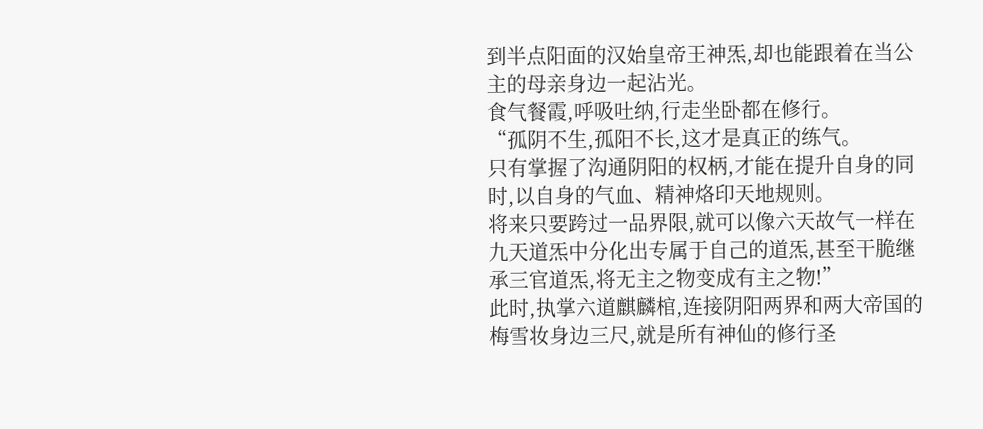到半点阳面的汉始皇帝王神炁,却也能跟着在当公主的母亲身边一起沾光。
食气餐霞,呼吸吐纳,行走坐卧都在修行。
“孤阴不生,孤阳不长,这才是真正的练气。
只有掌握了沟通阴阳的权柄,才能在提升自身的同时,以自身的气血、精神烙印天地规则。
将来只要跨过一品界限,就可以像六天故气一样在九天道炁中分化出专属于自己的道炁,甚至干脆继承三官道炁,将无主之物变成有主之物!”
此时,执掌六道麒麟棺,连接阴阳两界和两大帝国的梅雪妆身边三尺,就是所有神仙的修行圣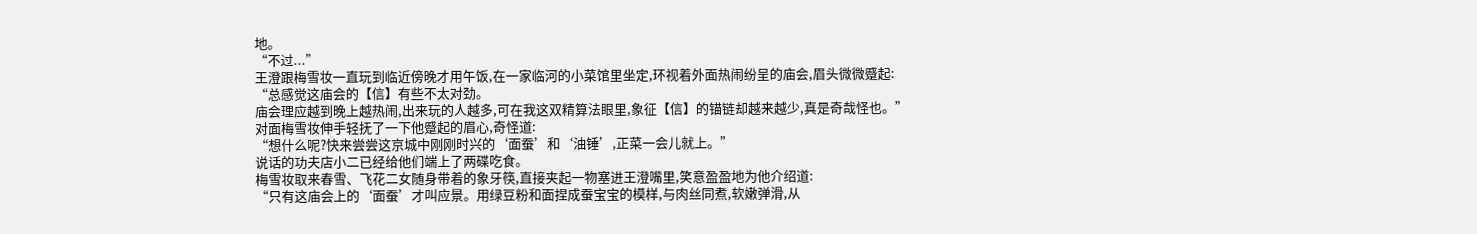地。
“不过...”
王澄跟梅雪妆一直玩到临近傍晚才用午饭,在一家临河的小菜馆里坐定,环视着外面热闹纷呈的庙会,眉头微微蹙起:
“总感觉这庙会的【信】有些不太对劲。
庙会理应越到晚上越热闹,出来玩的人越多,可在我这双精算法眼里,象征【信】的锚链却越来越少,真是奇哉怪也。”
对面梅雪妆伸手轻抚了一下他蹙起的眉心,奇怪道:
“想什么呢?快来尝尝这京城中刚刚时兴的‘面蚕’和‘油锤’,正菜一会儿就上。”
说话的功夫店小二已经给他们端上了两碟吃食。
梅雪妆取来春雪、飞花二女随身带着的象牙筷,直接夹起一物塞进王澄嘴里,笑意盈盈地为他介绍道:
“只有这庙会上的‘面蚕’才叫应景。用绿豆粉和面捏成蚕宝宝的模样,与肉丝同煮,软嫩弹滑,从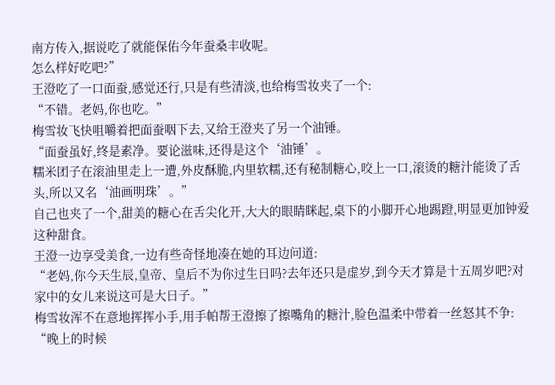南方传入,据说吃了就能保佑今年蚕桑丰收呢。
怎么样好吃吧?”
王澄吃了一口面蚕,感觉还行,只是有些清淡,也给梅雪妆夹了一个:
“不错。老妈,你也吃。”
梅雪妆飞快咀嚼着把面蚕咽下去,又给王澄夹了另一个油锤。
“面蚕虽好,终是素净。要论滋味,还得是这个‘油锤’。
糯米团子在滚油里走上一遭,外皮酥脆,内里软糯,还有秘制糖心,咬上一口,滚烫的糖汁能烫了舌头,所以又名‘油画明珠’。”
自己也夹了一个,甜美的糖心在舌尖化开,大大的眼睛眯起,桌下的小脚开心地踢蹬,明显更加钟爱这种甜食。
王澄一边享受美食,一边有些奇怪地凑在她的耳边问道:
“老妈,你今天生辰,皇帝、皇后不为你过生日吗?去年还只是虚岁,到今天才算是十五周岁吧?对家中的女儿来说这可是大日子。”
梅雪妆浑不在意地挥挥小手,用手帕帮王澄擦了擦嘴角的糖汁,脸色温柔中带着一丝怒其不争:
“晚上的时候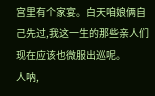宫里有个家宴。白天咱娘俩自己先过,我这一生的那些亲人们现在应该也微服出巡呢。
人呐,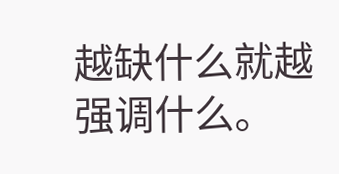越缺什么就越强调什么。